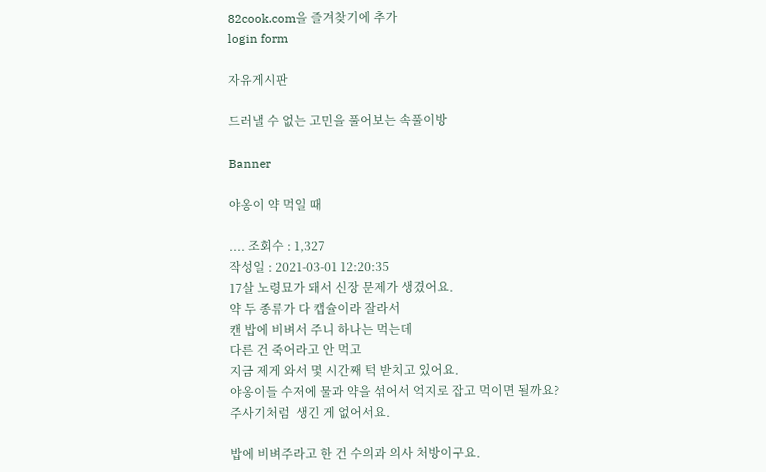82cook.com을 즐겨찾기에 추가
login form

자유게시판

드러낼 수 없는 고민을 풀어보는 속풀이방

Banner

야옹이 약 먹일 때

.... 조회수 : 1,327
작성일 : 2021-03-01 12:20:35
17살 노령묘가 돼서 신장 문제가 생겼어요.
약 두 종류가 다 캡슐이라 잘라서
캔 밥에 비벼서 주니 하나는 먹는데
다른 건 죽어라고 안 먹고
지금 제게 와서 몇 시간째 턱 받치고 있어요.
야옹이들 수저에 물과 약을 섞어서 억지로 잡고 먹이면 될까요?
주사기처럼  생긴 게 없어서요.

밥에 비벼주라고 한 건 수의과 의사 처방이구요.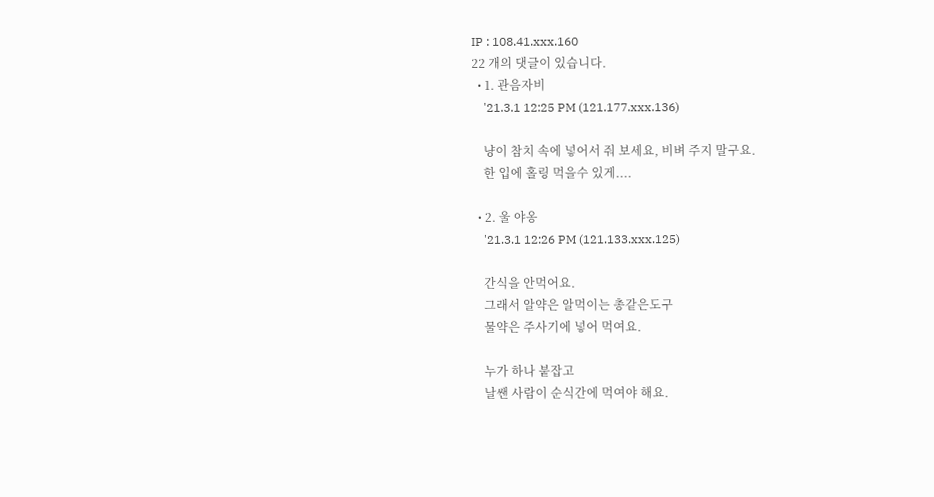IP : 108.41.xxx.160
22 개의 댓글이 있습니다.
  • 1. 관음자비
    '21.3.1 12:25 PM (121.177.xxx.136)

    냥이 참치 속에 넣어서 줘 보세요, 비벼 주지 말구요.
    한 입에 홀링 먹을수 있게....

  • 2. 울 야옹
    '21.3.1 12:26 PM (121.133.xxx.125)

    간식을 안먹어요.
    그래서 알약은 알먹이는 총같은도구
    물약은 주사기에 넣어 먹여요.

    누가 하나 붙잡고
    날쌘 사람이 순식간에 먹여야 해요.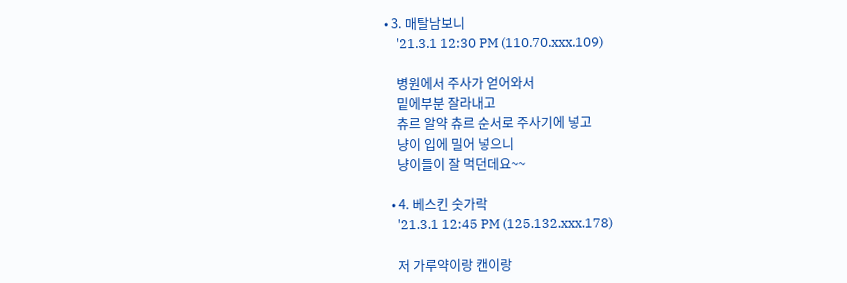• 3. 매탈남보니
    '21.3.1 12:30 PM (110.70.xxx.109)

    병원에서 주사가 얻어와서
    밑에부분 잘라내고
    츄르 알약 츄르 순서로 주사기에 넣고
    냥이 입에 밀어 넣으니
    냥이들이 잘 먹던데요~~

  • 4. 베스킨 숫가락
    '21.3.1 12:45 PM (125.132.xxx.178)

    저 가루약이랑 캔이랑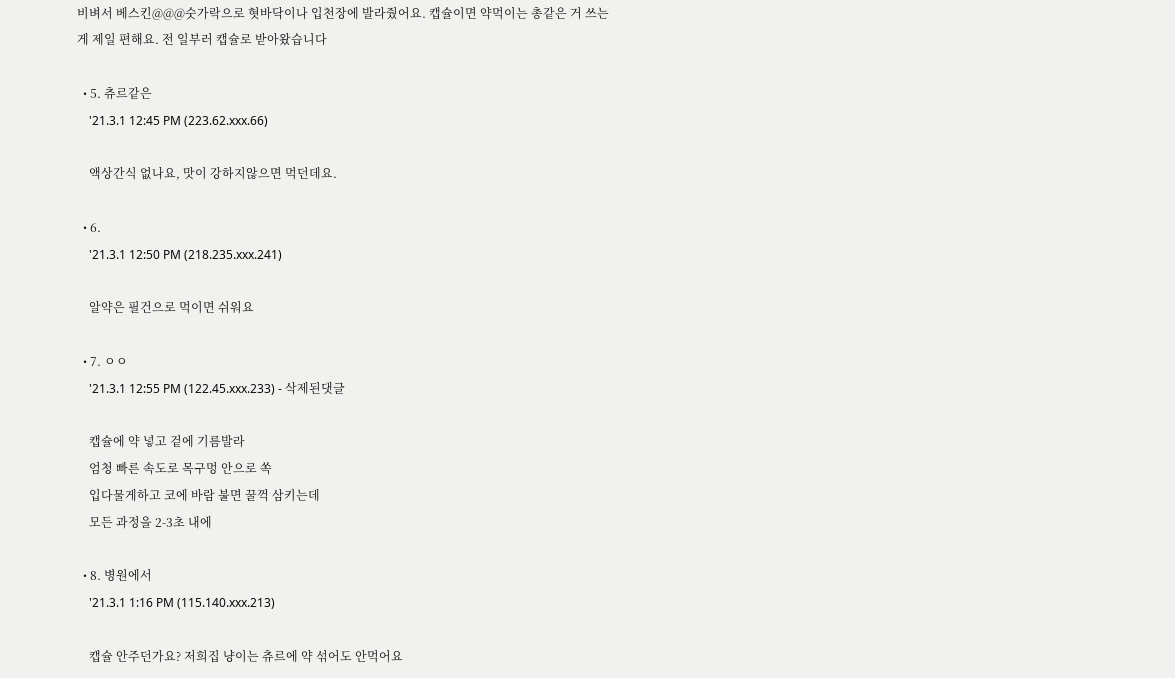비벼서 베스킨@@@숫가락으로 혓바닥이나 입천장에 발라줬어요. 캡슐이면 약먹이는 총같은 거 쓰는 게 제일 편해요. 전 일부러 캡슐로 받아왔습니다

  • 5. 츄르같은
    '21.3.1 12:45 PM (223.62.xxx.66)

    액상간식 없나요, 맛이 강하지않으면 먹던데요.

  • 6.
    '21.3.1 12:50 PM (218.235.xxx.241)

    알약은 필건으로 먹이면 쉬워요

  • 7. ㅇㅇ
    '21.3.1 12:55 PM (122.45.xxx.233) - 삭제된댓글

    캡슐에 약 넣고 겉에 기름발라
    엄청 빠른 속도로 목구멍 안으로 쏙
    입다물게하고 코에 바람 불면 꿀꺽 삼키는데
    모든 과정을 2-3초 내에

  • 8. 병원에서
    '21.3.1 1:16 PM (115.140.xxx.213)

    캡슐 안주던가요? 저희집 냥이는 츄르에 약 섞어도 안먹어요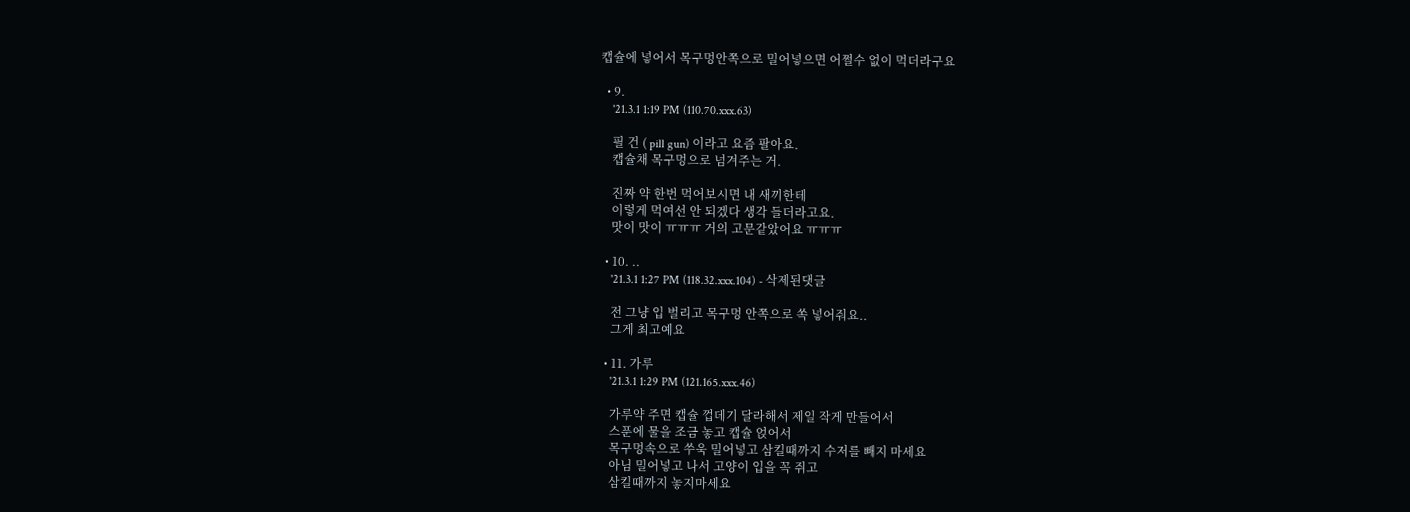캡슐에 넣어서 목구멍안쪽으로 밀어넣으면 어쩔수 없이 먹더라구요

  • 9.
    '21.3.1 1:19 PM (110.70.xxx.63)

    필 건 ( pill gun) 이라고 요즘 팔아요.
    캡슐채 목구멍으로 넘겨주는 거.

    진짜 약 한번 먹어보시면 내 새끼한테
    이렇게 먹여선 안 되겠다 생각 들더라고요.
    맛이 맛이 ㅠㅠㅠ 거의 고문같았어요 ㅠㅠㅠ

  • 10. ..
    '21.3.1 1:27 PM (118.32.xxx.104) - 삭제된댓글

    전 그냥 입 벌리고 목구멍 안쪽으로 쏙 넣어줘요..
    그게 최고예요

  • 11. 가루
    '21.3.1 1:29 PM (121.165.xxx.46)

    가루약 주면 캡슐 껍데기 달라해서 제일 작게 만들어서
    스푼에 물을 조금 놓고 캡슐 얹어서
    목구멍속으로 쑤욱 밀어넣고 삼킬때까지 수저를 빼지 마세요
    아님 밀어넣고 나서 고양이 입을 꼭 쥐고
    삼킬때까지 놓지마세요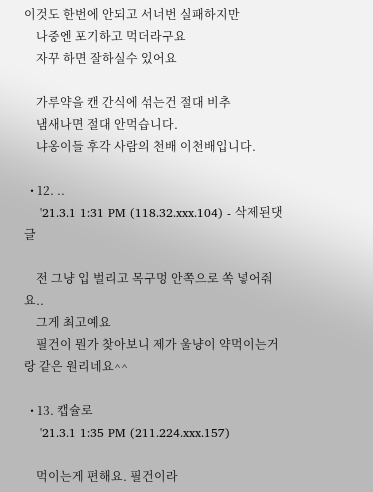이것도 한번에 안되고 서너번 실패하지만
    나중엔 포기하고 먹더라구요
    자꾸 하면 잘하실수 있어요

    가루약을 캔 간식에 섞는건 절대 비추
    냄새나면 절대 안먹습니다.
    냐옹이들 후각 사람의 천배 이천배입니다.

  • 12. ..
    '21.3.1 1:31 PM (118.32.xxx.104) - 삭제된댓글

    전 그냥 입 벌리고 목구멍 안쪽으로 쏙 넣어줘요..
    그게 최고예요
    필건이 뭔가 찾아보니 제가 울냥이 약먹이는거랑 같은 원리네요^^

  • 13. 캡슐로
    '21.3.1 1:35 PM (211.224.xxx.157)

    먹이는게 편해요. 필건이라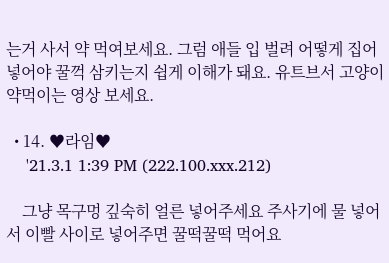는거 사서 약 먹여보세요. 그럼 애들 입 벌려 어떻게 집어 넣어야 꿀꺽 삼키는지 쉽게 이해가 돼요. 유트브서 고양이 약먹이는 영상 보세요.

  • 14. ♥라임♥
    '21.3.1 1:39 PM (222.100.xxx.212)

    그냥 목구멍 깊숙히 얼른 넣어주세요 주사기에 물 넣어서 이빨 사이로 넣어주면 꿀떡꿀떡 먹어요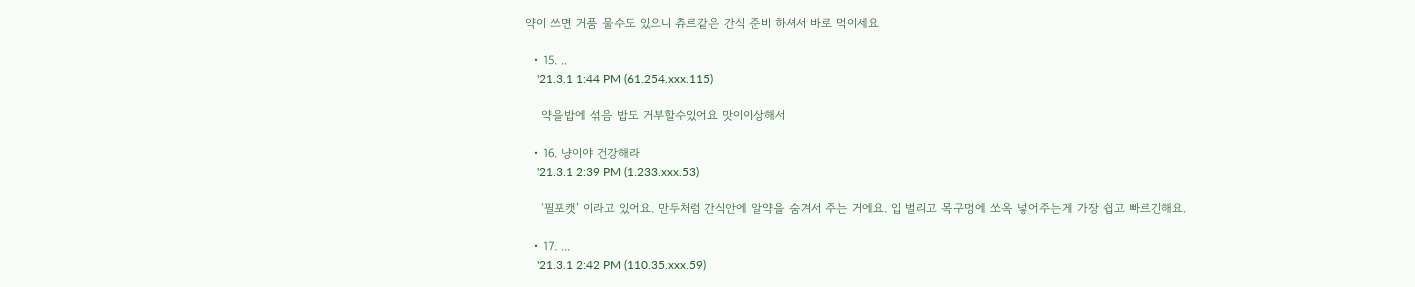약이 쓰면 거품 물수도 있으니 츄르같은 간식 준비 하셔서 바로 먹이세요

  • 15. ..
    '21.3.1 1:44 PM (61.254.xxx.115)

    약을밥에 섞음 밥도 거부할수있어요 맛이이상해서

  • 16. 냥이야 건강해라
    '21.3.1 2:39 PM (1.233.xxx.53)

    ‘필포캣’ 이라고 있어요. 만두처럼 간식안에 알약을 숨겨서 주는 거에요. 입 벌리고 목구멍에 쏘옥 넣어주는게 가장 쉽고 빠르긴해요.

  • 17. ...
    '21.3.1 2:42 PM (110.35.xxx.59)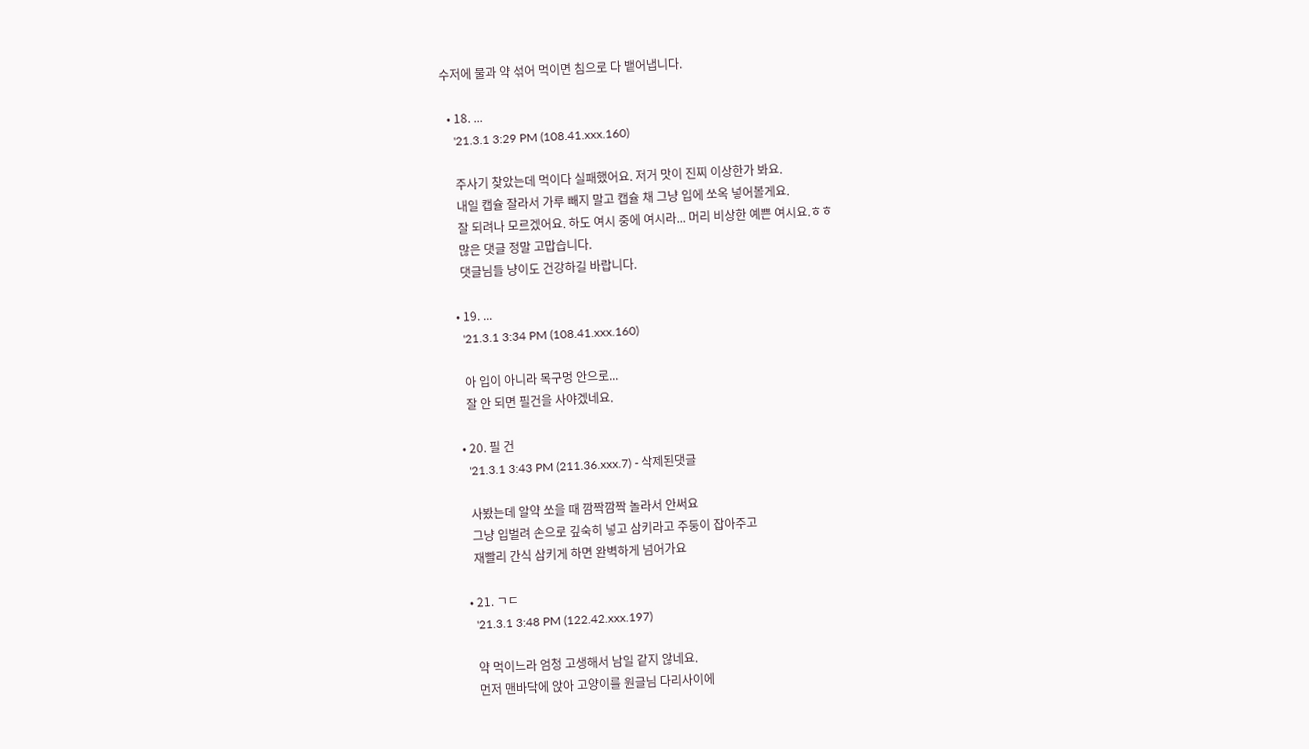수저에 물과 약 섞어 먹이면 침으로 다 뱉어냅니다.

  • 18. ...
    '21.3.1 3:29 PM (108.41.xxx.160)

    주사기 찾았는데 먹이다 실패했어요. 저거 맛이 진찌 이상한가 봐요.
    내일 캡슐 잘라서 가루 빼지 말고 캡슐 채 그냥 입에 쏘옥 넣어볼게요.
    잘 되려나 모르겠어요. 하도 여시 중에 여시라... 머리 비상한 예쁜 여시요.ㅎㅎ
    많은 댓글 정말 고맙습니다.
    댓글님들 냥이도 건강하길 바랍니다.

  • 19. ...
    '21.3.1 3:34 PM (108.41.xxx.160)

    아 입이 아니라 목구멍 안으로...
    잘 안 되면 필건을 사야겠네요.

  • 20. 필 건
    '21.3.1 3:43 PM (211.36.xxx.7) - 삭제된댓글

    사봤는데 알약 쏘을 때 깜짝깜짝 놀라서 안써요
    그냥 입벌려 손으로 깊숙히 넣고 삼키라고 주둥이 잡아주고
    재빨리 간식 삼키게 하면 완벽하게 넘어가요

  • 21. ㄱㄷ
    '21.3.1 3:48 PM (122.42.xxx.197)

    약 먹이느라 엄청 고생해서 남일 같지 않네요.
    먼저 맨바닥에 앉아 고양이를 원글님 다리사이에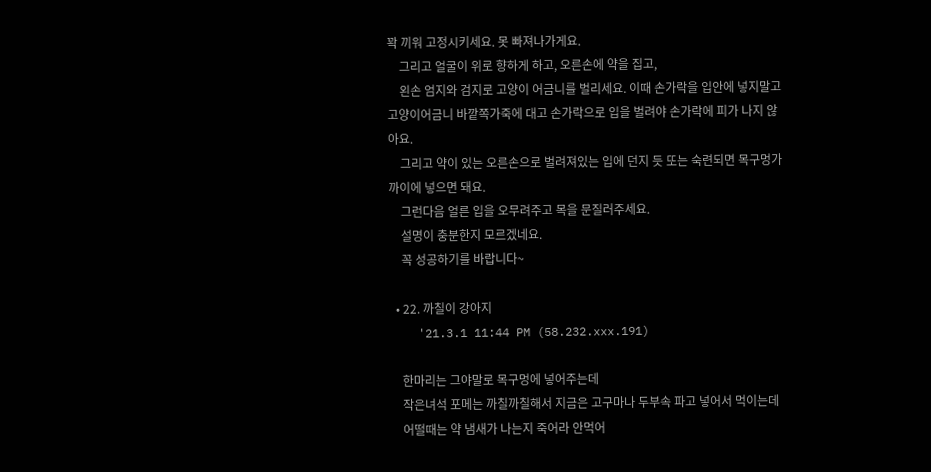꽉 끼워 고정시키세요. 못 빠져나가게요.
    그리고 얼굴이 위로 향하게 하고, 오른손에 약을 집고,
    왼손 엄지와 검지로 고양이 어금니를 벌리세요. 이때 손가락을 입안에 넣지말고 고양이어금니 바깥쪽가죽에 대고 손가락으로 입을 벌려야 손가락에 피가 나지 않아요.
    그리고 약이 있는 오른손으로 벌려져있는 입에 던지 듯 또는 숙련되면 목구멍가까이에 넣으면 돼요.
    그런다음 얼른 입을 오무려주고 목을 문질러주세요.
    설명이 충분한지 모르겠네요.
    꼭 성공하기를 바랍니다~

  • 22. 까칠이 강아지
    '21.3.1 11:44 PM (58.232.xxx.191)

    한마리는 그야말로 목구멍에 넣어주는데
    작은녀석 포메는 까칠까칠해서 지금은 고구마나 두부속 파고 넣어서 먹이는데
    어떨때는 약 냄새가 나는지 죽어라 안먹어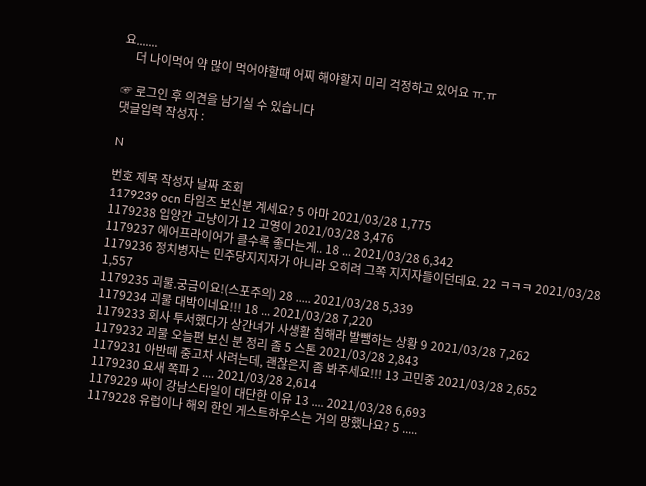요.......
    더 나이먹어 약 많이 먹어야할때 어찌 해야할지 미리 걱정하고 있어요 ㅠ.ㅠ

☞ 로그인 후 의견을 남기실 수 있습니다
댓글입력 작성자 :

N

번호 제목 작성자 날짜 조회
1179239 ocn 타임즈 보신분 계세요? 5 아마 2021/03/28 1,775
1179238 입양간 고냥이가 12 고영이 2021/03/28 3,476
1179237 에어프라이어가 클수록 좋다는게.. 18 ... 2021/03/28 6,342
1179236 정치병자는 민주당지지자가 아니라 오히려 그쪽 지지자들이던데요. 22 ㅋㅋㅋ 2021/03/28 1,557
1179235 괴물.궁금이요!(스포주의) 28 ..... 2021/03/28 5,339
1179234 괴물 대박이네요!!! 18 ... 2021/03/28 7,220
1179233 회사 투서했다가 상간녀가 사생활 침해라 발뺌하는 상황 9 2021/03/28 7,262
1179232 괴물 오늘편 보신 분 정리 좀 5 스톤 2021/03/28 2,843
1179231 아반떼 중고차 사려는데, 괜찮은지 좀 봐주세요!!! 13 고민중 2021/03/28 2,652
1179230 요새 쪽파 2 .... 2021/03/28 2,614
1179229 싸이 강남스타일이 대단한 이유 13 .... 2021/03/28 6,693
1179228 유럽이나 해외 한인 게스트하우스는 거의 망했나요? 5 .....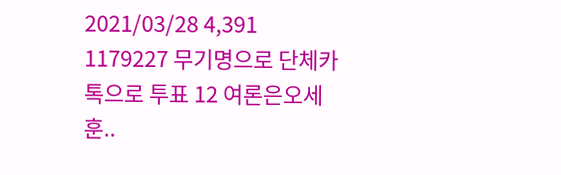2021/03/28 4,391
1179227 무기명으로 단체카톡으로 투표 12 여론은오세훈..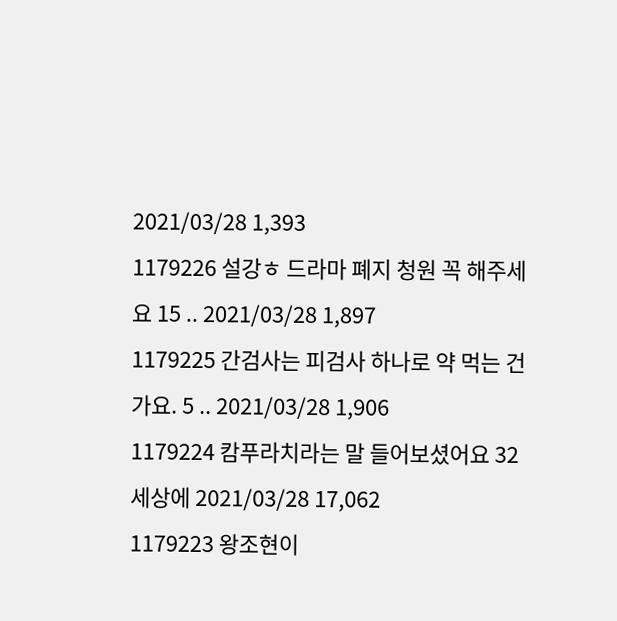2021/03/28 1,393
1179226 설강ㅎ 드라마 폐지 청원 꼭 해주세요 15 .. 2021/03/28 1,897
1179225 간검사는 피검사 하나로 약 먹는 건가요. 5 .. 2021/03/28 1,906
1179224 캄푸라치라는 말 들어보셨어요 32 세상에 2021/03/28 17,062
1179223 왕조현이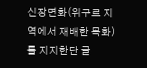신장면화(위구르 지역에서 재배한 목화)를 지지한단 글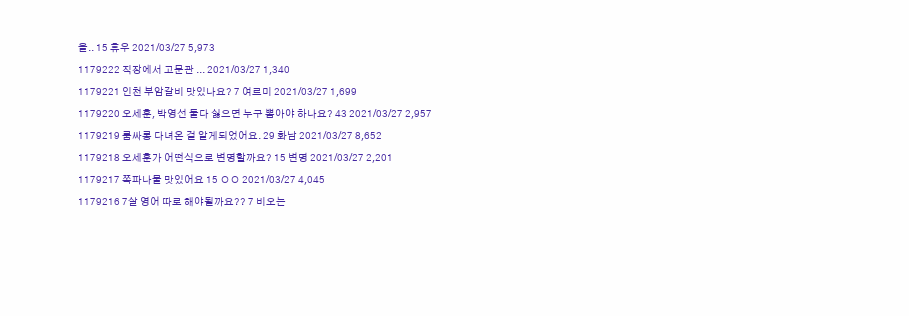을.. 15 휴우 2021/03/27 5,973
1179222 직장에서 고문관 ... 2021/03/27 1,340
1179221 인천 부암갈비 맛있나요? 7 여르미 2021/03/27 1,699
1179220 오세훈, 박영선 둘다 싫으면 누구 뽑아야 하나요? 43 2021/03/27 2,957
1179219 룸싸롱 다녀온 걸 알게되었어요. 29 화남 2021/03/27 8,652
1179218 오세훈가 어떤식으로 변명할까요? 15 변명 2021/03/27 2,201
1179217 쪽파나물 맛있어요 15 ㅇㅇ 2021/03/27 4,045
1179216 7살 영어 따로 해야될까요?? 7 비오는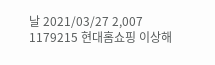날 2021/03/27 2,007
1179215 현대홈쇼핑 이상해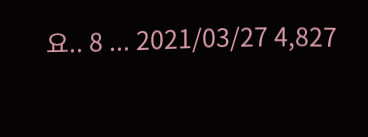요.. 8 ... 2021/03/27 4,827